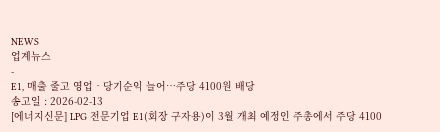NEWS
업계뉴스
-
E1, 매출 줄고 영업‧당기순익 늘어…주당 4100원 배당
송고일 : 2026-02-13
[에너지신문] LPG 전문기업 E1(회장 구자용)이 3월 개최 예정인 주총에서 주당 4100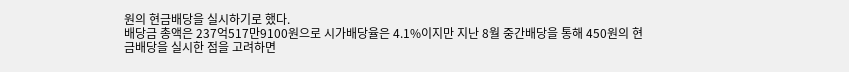원의 현금배당을 실시하기로 했다.
배당금 총액은 237억517만9100원으로 시가배당율은 4.1%이지만 지난 8월 중간배당을 통해 450원의 현금배당을 실시한 점을 고려하면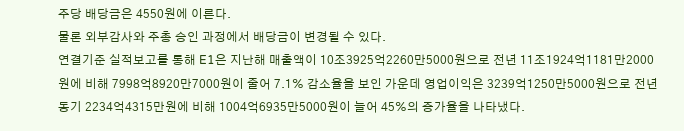주당 배당금은 4550원에 이른다.
물론 외부감사와 주총 승인 과정에서 배당금이 변경될 수 있다.
연결기준 실적보고를 통해 E1은 지난해 매출액이 10조3925억2260만5000원으로 전년 11조1924억1181만2000원에 비해 7998억8920만7000원이 줄어 7.1% 감소율을 보인 가운데 영업이익은 3239억1250만5000원으로 전년동기 2234억4315만원에 비해 1004억6935만5000원이 늘어 45%의 증가율을 나타냈다.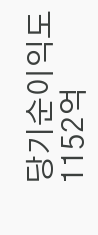당기순이익도 1152억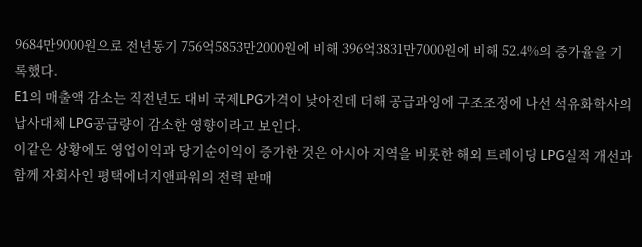9684만9000원으로 전년동기 756억5853만2000원에 비해 396억3831만7000원에 비해 52.4%의 증가율을 기록했다.
E1의 매출액 감소는 직전년도 대비 국제LPG가격이 낮아진데 더해 공급과잉에 구조조정에 나선 석유화학사의 납사대체 LPG공급량이 감소한 영향이라고 보인다.
이같은 상황에도 영업이익과 당기순이익이 증가한 것은 아시아 지역을 비롯한 해외 트레이딩 LPG실적 개선과 함께 자회사인 평택에너지앤파워의 전력 판매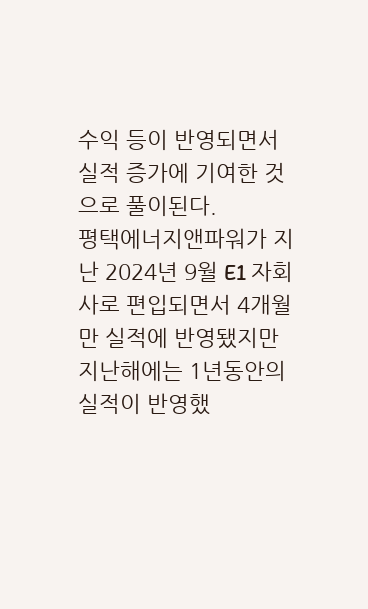수익 등이 반영되면서 실적 증가에 기여한 것으로 풀이된다.
평택에너지앤파워가 지난 2024년 9월 E1 자회사로 편입되면서 4개월만 실적에 반영됐지만 지난해에는 1년동안의 실적이 반영했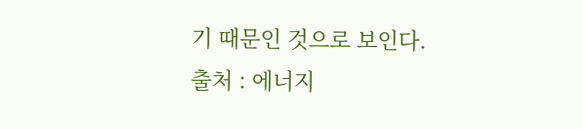기 때문인 것으로 보인다.
출처 : 에너지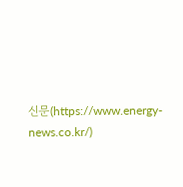신문(https://www.energy-news.co.kr/)